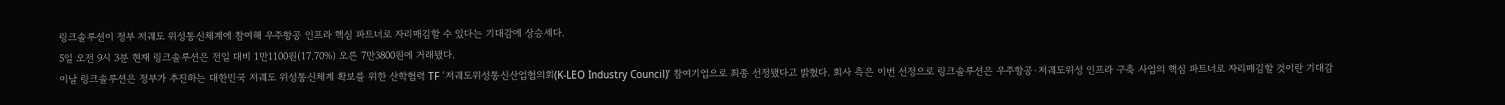링크솔루션이 정부 저궤도 위성통신체계에 참여해 우주항공 인프라 핵심 파트너로 자리매김할 수 있다는 기대감에 상승세다.
5일 오전 9시 3분 현재 링크솔루션은 전일 대비 1만1100원(17.70%) 오른 7만3800원에 거래됐다.
이날 링크솔루션은 정부가 추진하는 대한민국 저궤도 위성통신체계 확보를 위한 산학협력 TF ‘저궤도위성통신산업협의회(K-LEO Industry Council)’ 참여기업으로 최종 선정됐다고 밝혔다. 회사 측은 이번 선정으로 링크솔루션은 우주항공·저궤도위성 인프라 구축 사업의 핵심 파트너로 자리매김할 것이란 기대감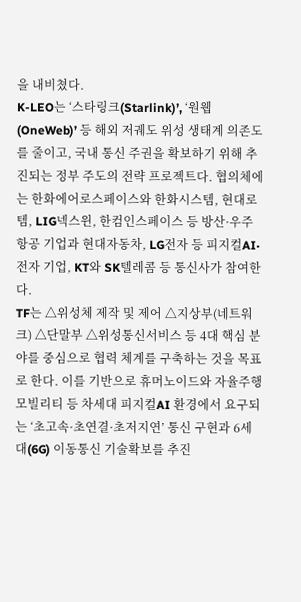을 내비쳤다.
K-LEO는 ‘스타링크(Starlink)’, ‘원웹(OneWeb)’ 등 해외 저궤도 위성 생태계 의존도를 줄이고, 국내 통신 주권을 확보하기 위해 추진되는 정부 주도의 전략 프로젝트다. 협의체에는 한화에어로스페이스와 한화시스템, 현대로템, LIG넥스윈, 한컴인스페이스 등 방산·우주항공 기업과 현대자동차, LG전자 등 피지컬AI·전자 기업, KT와 SK텔레콤 등 통신사가 참여한다.
TF는 △위성체 제작 및 제어 △지상부(네트워크) △단말부 △위성통신서비스 등 4대 핵심 분야를 중심으로 협력 체계를 구축하는 것을 목표로 한다. 이를 기반으로 휴머노이드와 자율주행 모빌리티 등 차세대 피지컬AI 환경에서 요구되는 ‘초고속·초연결·초저지연’ 통신 구현과 6세대(6G) 이동통신 기술확보를 추진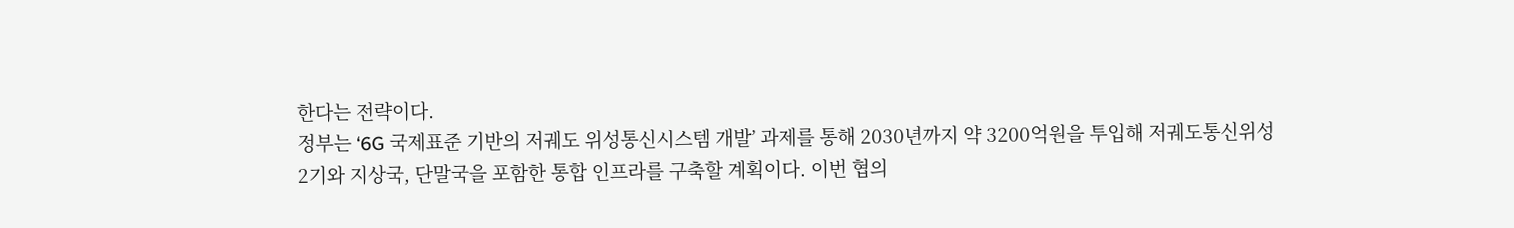한다는 전략이다.
정부는 ‘6G 국제표준 기반의 저궤도 위성통신시스템 개발’ 과제를 통해 2030년까지 약 3200억원을 투입해 저궤도통신위성 2기와 지상국, 단말국을 포함한 통합 인프라를 구축할 계획이다. 이번 협의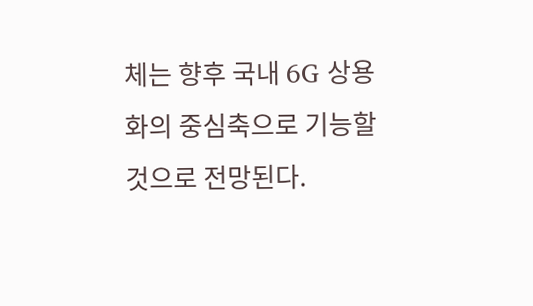체는 향후 국내 6G 상용화의 중심축으로 기능할 것으로 전망된다.